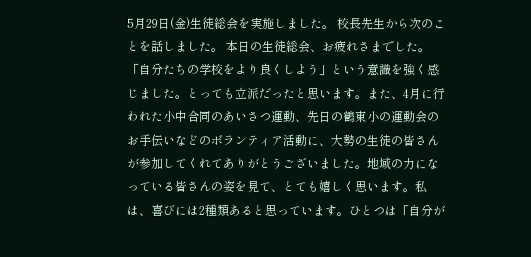5月29日(金)生徒総会を実施しました。 校長先生から次のことを話しました。 本日の生徒総会、お疲れさまでした。「自分たちの学校をより良くしよう」という意識を強く感じました。とっても立派だったと思います。また、4月に行われた小中合同のあいさつ運動、先日の鶴東小の運動会のお手伝いなどのボランティア活動に、大勢の生徒の皆さんが参加してくれてありがとうございました。地域の力になっている皆さんの姿を見て、とても嬉しく思います。私は、喜びには2種類あると思っています。ひとつは「自分が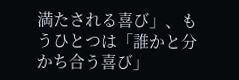満たされる喜び」、もうひとつは「誰かと分かち合う喜び」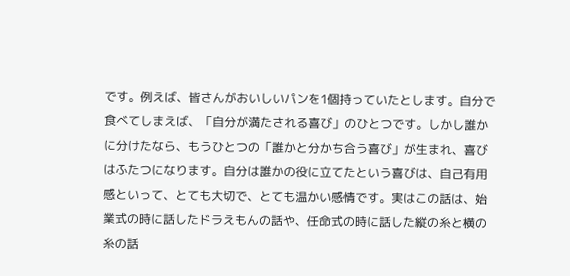です。例えば、皆さんがおいしいパンを1個持っていたとします。自分で食べてしまえば、「自分が満たされる喜び」のひとつです。しかし誰かに分けたなら、もうひとつの「誰かと分かち合う喜び」が生まれ、喜びはふたつになります。自分は誰かの役に立てたという喜びは、自己有用感といって、とても大切で、とても温かい感情です。実はこの話は、始業式の時に話したドラえもんの話や、任命式の時に話した縦の糸と横の糸の話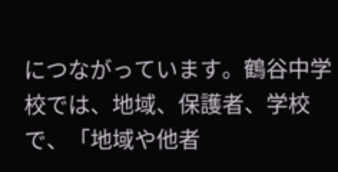につながっています。鶴谷中学校では、地域、保護者、学校で、「地域や他者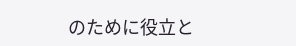のために役立と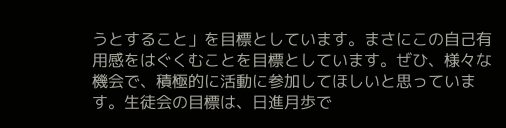うとすること」を目標としています。まさにこの自己有用感をはぐくむことを目標としています。ぜひ、様々な機会で、積極的に活動に参加してほしいと思っています。生徒会の目標は、日進月歩で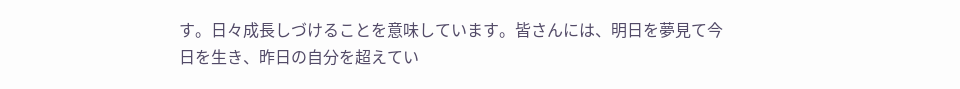す。日々成長しづけることを意味しています。皆さんには、明日を夢見て今日を生き、昨日の自分を超えてい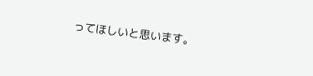ってほしいと思います。